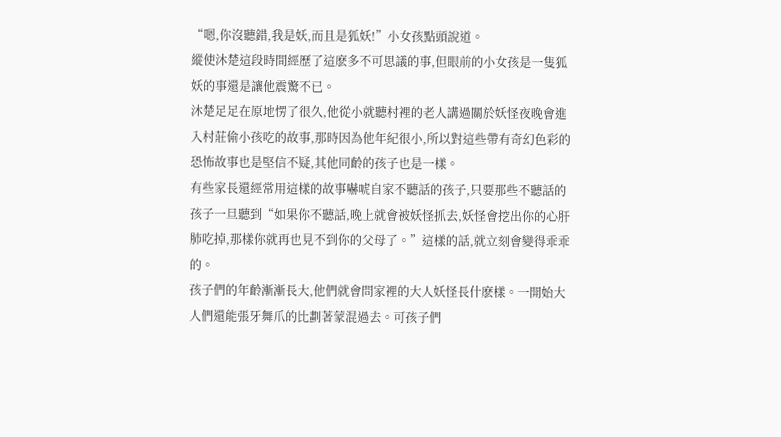“嗯,你沒聽錯,我是妖,而且是狐妖!”小女孩點頭說道。
縱使沐楚這段時間經歷了這麽多不可思議的事,但眼前的小女孩是一隻狐妖的事還是讓他震驚不已。
沐楚足足在原地愣了很久,他從小就聽村裡的老人講過關於妖怪夜晚會進入村莊偷小孩吃的故事,那時因為他年紀很小,所以對這些帶有奇幻色彩的恐怖故事也是堅信不疑,其他同齡的孩子也是一樣。
有些家長還經常用這樣的故事嚇唬自家不聽話的孩子,只要那些不聽話的孩子一旦聽到“如果你不聽話,晚上就會被妖怪抓去,妖怪會挖出你的心肝肺吃掉,那樣你就再也見不到你的父母了。”這樣的話,就立刻會變得乖乖的。
孩子們的年齡漸漸長大,他們就會問家裡的大人妖怪長什麽樣。一開始大人們還能張牙舞爪的比劃著蒙混過去。可孩子們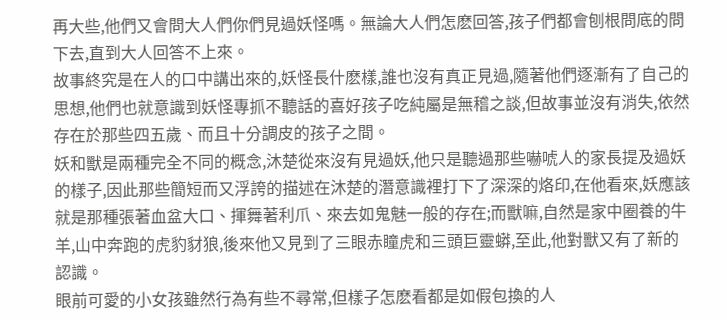再大些,他們又會問大人們你們見過妖怪嗎。無論大人們怎麽回答,孩子們都會刨根問底的問下去,直到大人回答不上來。
故事終究是在人的口中講出來的,妖怪長什麽樣,誰也沒有真正見過,隨著他們逐漸有了自己的思想,他們也就意識到妖怪專抓不聽話的喜好孩子吃純屬是無稽之談,但故事並沒有消失,依然存在於那些四五歲、而且十分調皮的孩子之間。
妖和獸是兩種完全不同的概念,沐楚從來沒有見過妖,他只是聽過那些嚇唬人的家長提及過妖的樣子,因此那些簡短而又浮誇的描述在沐楚的潛意識裡打下了深深的烙印,在他看來,妖應該就是那種張著血盆大口、揮舞著利爪、來去如鬼魅一般的存在;而獸嘛,自然是家中圈養的牛羊,山中奔跑的虎豹豺狼,後來他又見到了三眼赤瞳虎和三頭巨靈蟒,至此,他對獸又有了新的認識。
眼前可愛的小女孩雖然行為有些不尋常,但樣子怎麽看都是如假包換的人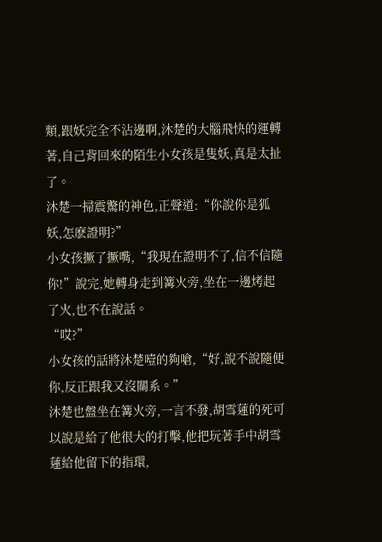類,跟妖完全不沾邊啊,沐楚的大腦飛快的運轉著,自己背回來的陌生小女孩是隻妖,真是太扯了。
沐楚一掃震驚的神色,正聲道:“你說你是狐妖,怎麽證明?”
小女孩撅了撅嘴,“我現在證明不了,信不信隨你!”說完,她轉身走到篝火旁,坐在一邊烤起了火,也不在說話。
“哎?”
小女孩的話將沐楚噎的夠嗆,“好,說不說隨便你,反正跟我又沒關系。”
沐楚也盤坐在篝火旁,一言不發,胡雪蓮的死可以說是給了他很大的打擊,他把玩著手中胡雪蓮給他留下的指環,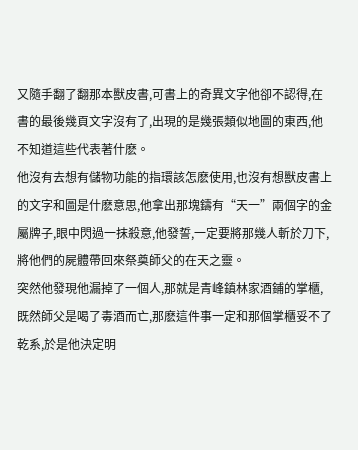又隨手翻了翻那本獸皮書,可書上的奇異文字他卻不認得,在書的最後幾頁文字沒有了,出現的是幾張類似地圖的東西,他不知道這些代表著什麽。
他沒有去想有儲物功能的指環該怎麽使用,也沒有想獸皮書上的文字和圖是什麽意思,他拿出那塊鑄有“天一”兩個字的金屬牌子,眼中閃過一抹殺意,他發誓,一定要將那幾人斬於刀下,將他們的屍體帶回來祭奠師父的在天之靈。
突然他發現他漏掉了一個人,那就是青峰鎮林家酒鋪的掌櫃,既然師父是喝了毒酒而亡,那麽這件事一定和那個掌櫃妥不了乾系,於是他決定明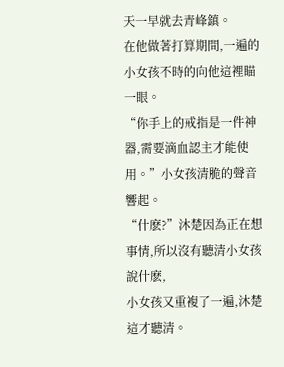天一早就去青峰鎮。
在他做著打算期間,一遍的小女孩不時的向他這裡瞄一眼。
“你手上的戒指是一件神器,需要滴血認主才能使用。”小女孩清脆的聲音響起。
“什麽?”沐楚因為正在想事情,所以沒有聽清小女孩說什麽,
小女孩又重複了一遍,沐楚這才聽清。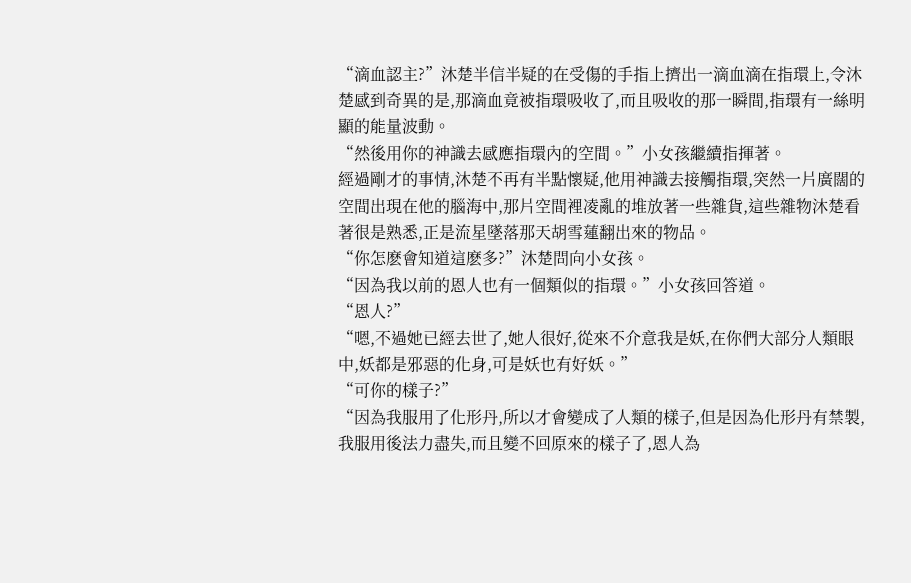“滴血認主?”沐楚半信半疑的在受傷的手指上擠出一滴血滴在指環上,令沐楚感到奇異的是,那滴血竟被指環吸收了,而且吸收的那一瞬間,指環有一絲明顯的能量波動。
“然後用你的神識去感應指環內的空間。”小女孩繼續指揮著。
經過剛才的事情,沐楚不再有半點懷疑,他用神識去接觸指環,突然一片廣闊的空間出現在他的腦海中,那片空間裡凌亂的堆放著一些雜貨,這些雜物沐楚看著很是熟悉,正是流星墜落那天胡雪蓮翻出來的物品。
“你怎麽會知道這麽多?”沐楚問向小女孩。
“因為我以前的恩人也有一個類似的指環。”小女孩回答道。
“恩人?”
“嗯,不過她已經去世了,她人很好,從來不介意我是妖,在你們大部分人類眼中,妖都是邪惡的化身,可是妖也有好妖。”
“可你的樣子?”
“因為我服用了化形丹,所以才會變成了人類的樣子,但是因為化形丹有禁製,我服用後法力盡失,而且變不回原來的樣子了,恩人為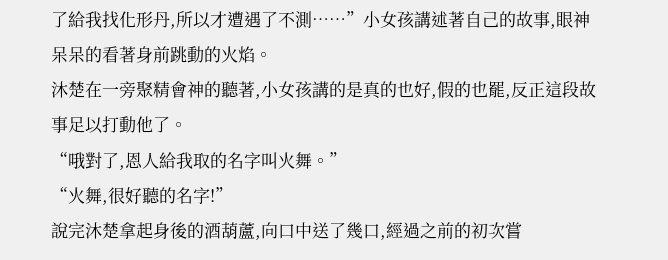了給我找化形丹,所以才遭遇了不測……”小女孩講述著自己的故事,眼神呆呆的看著身前跳動的火焰。
沐楚在一旁聚精會神的聽著,小女孩講的是真的也好,假的也罷,反正這段故事足以打動他了。
“哦對了,恩人給我取的名字叫火舞。”
“火舞,很好聽的名字!”
說完沐楚拿起身後的酒葫蘆,向口中送了幾口,經過之前的初次嘗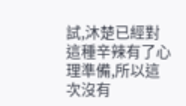試,沐楚已經對這種辛辣有了心理準備,所以這次沒有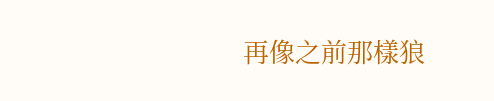再像之前那樣狼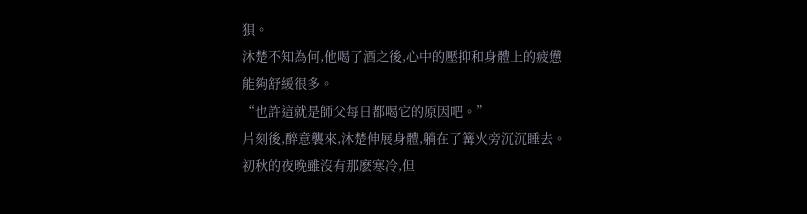狽。
沐楚不知為何,他喝了酒之後,心中的壓抑和身體上的疲憊能夠舒緩很多。
“也許這就是師父每日都喝它的原因吧。”
片刻後,醉意襲來,沐楚伸展身體,躺在了篝火旁沉沉睡去。
初秋的夜晚雖沒有那麽寒冷,但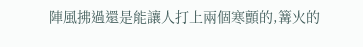陣風拂過還是能讓人打上兩個寒顫的,篝火的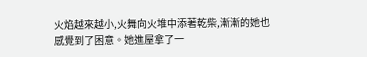火焰越來越小,火舞向火堆中添著乾柴,漸漸的她也感覺到了困意。她進屋拿了一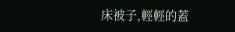床被子,輕輕的蓋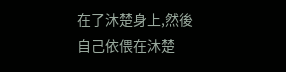在了沐楚身上,然後自己依偎在沐楚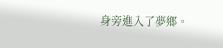身旁進入了夢鄉。